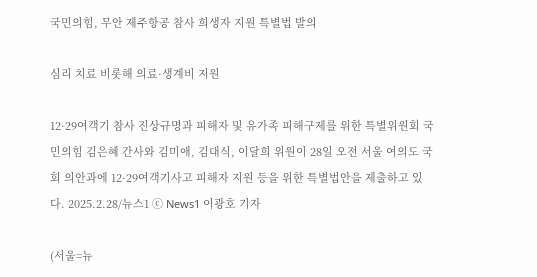국민의힘, 무안 제주항공 참사 희생자 지원 특별법 발의

심리 치료 비롯해 의료·생계비 지원

12·29여객기 참사 진상규명과 피해자 및 유가족 피해구제를 위한 특별위원회 국민의힘 김은혜 간사와 김미애, 김대식, 이달희 위원이 28일 오전 서울 여의도 국회 의안과에 12·29여객기사고 피해자 지원 등을 위한 특별법안을 제출하고 있다. 2025.2.28/뉴스1 ⓒ News1 이광호 기자

(서울=뉴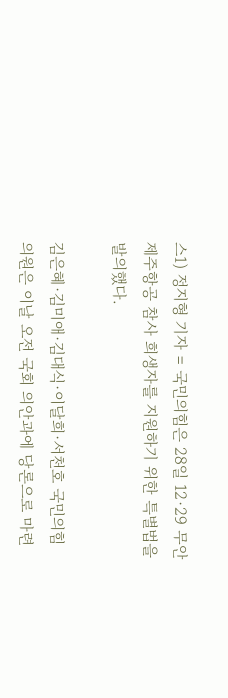스1) 정지형 기자 = 국민의힘은 28일 12·29 무안 제주항공 참사 희생자를 지원하기 위한 특별법을 발의했다.

김은혜·김미애·김대식·이달희·서천호 국민의힘 의원은 이날 오전 국회 의안과에 당론으로 마련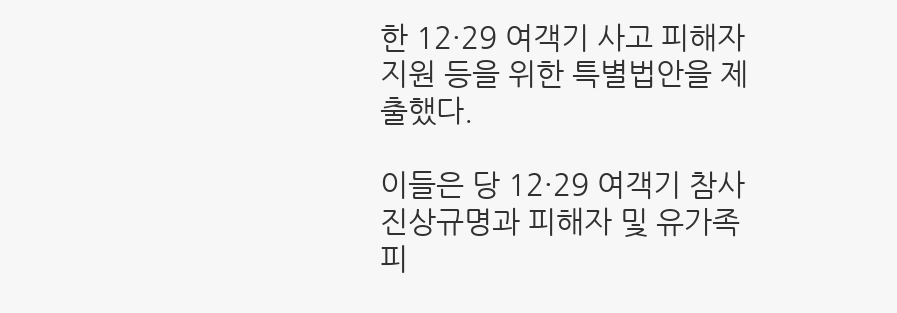한 12·29 여객기 사고 피해자 지원 등을 위한 특별법안을 제출했다.

이들은 당 12·29 여객기 참사 진상규명과 피해자 및 유가족 피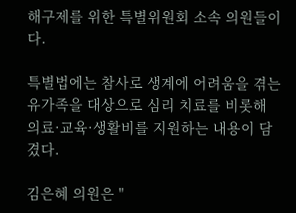해구제를 위한 특별위원회 소속 의원들이다.

특별법에는 참사로 생계에 어려움을 겪는 유가족을 대상으로 심리 치료를 비롯해 의료·교육·생활비를 지원하는 내용이 담겼다.

김은혜 의원은 "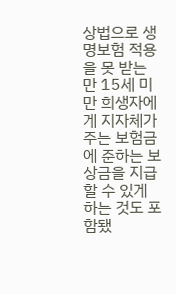상법으로 생명보험 적용을 못 받는 만 15세 미만 희생자에게 지자체가 주는 보험금에 준하는 보상금을 지급할 수 있게 하는 것도 포함됐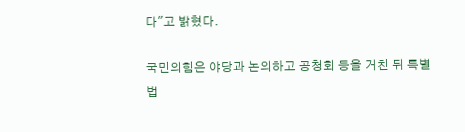다"고 밝혔다.

국민의힘은 야당과 논의하고 공청회 등을 거친 뒤 특별법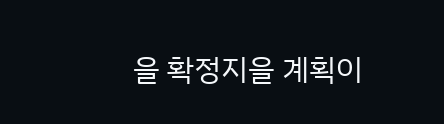을 확정지을 계획이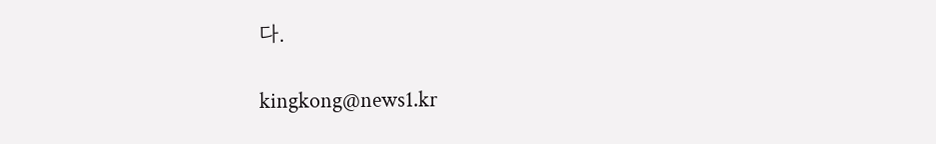다.

kingkong@news1.kr